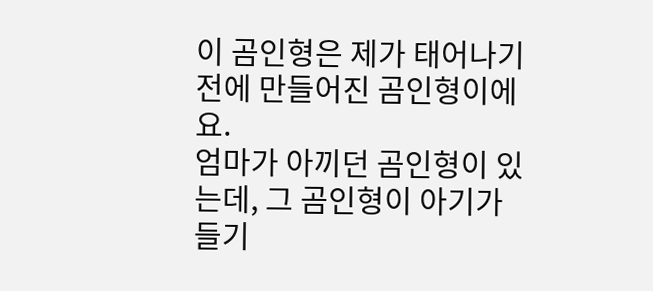이 곰인형은 제가 태어나기 전에 만들어진 곰인형이에요.
엄마가 아끼던 곰인형이 있는데, 그 곰인형이 아기가 들기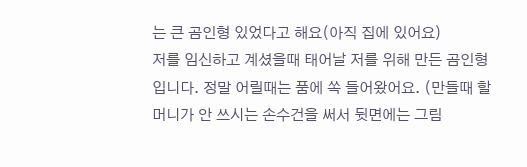는 큰 곰인형 있었다고 해요(아직 집에 있어요)
저를 임신하고 계셨을때 태어날 저를 위해 만든 곰인형입니다. 정말 어릴때는 품에 쏙 들어왔어요. (만들때 할머니가 안 쓰시는 손수건을 써서 뒷면에는 그림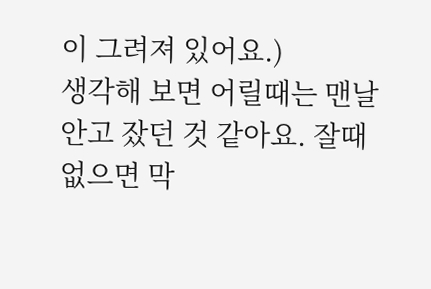이 그려져 있어요.)
생각해 보면 어릴때는 맨날 안고 잤던 것 같아요. 잘때 없으면 막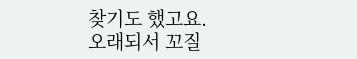찾기도 했고요.
오래되서 꼬질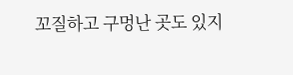꼬질하고 구멍난 곳도 있지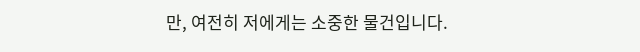만, 여전히 저에게는 소중한 물건입니다.